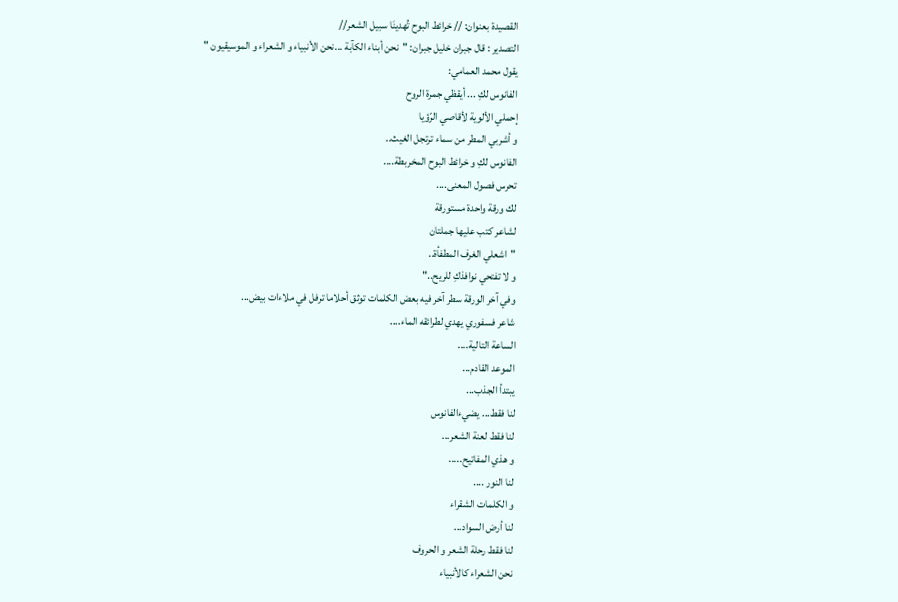القصيدة بعنوان: // خرائط البوح تُهدينَا سبيل الشعر//
التصدير : قال جبران خليل جبران: "نحن أبناء الكآبة ...نحن الأنبياء و الشعراء و الموسيقيون "
يقول محمد العمامي:
الفانوس لكِ ... أيقظي جمرة الروح
إحملي الألوية لأقاصي الرّؤيا
و أشربي المطر من سماء ترتجل الغيث..
الفانوس لكِ و خرائط البوح المخربطة....
تحرس فصول المعنى....
لك ورقة واحدة مستورقة
لشاعر كتب عليها جملتان
"اشعلي الغرف المطفأة..
و لا تفتحي نوافذكِ للريح.."
وفي آخر الورقة سطر آخر فيه بعض الكلمات توثق أحلاما ترفل في ملاءات بيض...
شاعر فسفوري يهدي لطرائقه الماء....
الساعة التالية....
الموعد القادم...
يبتدأ الجذب...
لنا فقط... يضيءالفانوس
لنا فقط لعنة الشعر...
و هذي المفاتيح.....
لنا النور ....
و الكلمات الشقراء
لنا أرض السواد...
لنا فقط رحلة الشعر و الحروف
نحن الشعراء كالأنبياء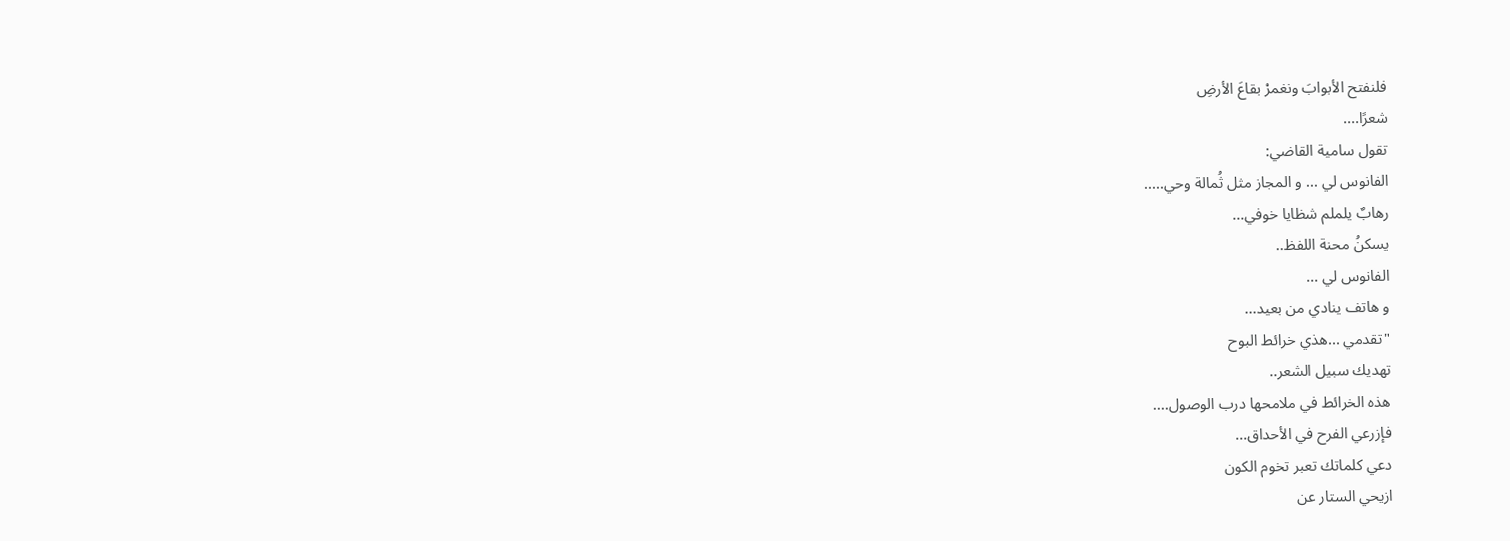فلنفتح الأبوابَ ونغمرْ بقاعَ الأرضِ
شعرًا....
تقول سامية القاضي:
الفانوس لي ... و المجاز مثل ثُمالة وحي.....
رهابٌ يلملم شظايا خوفي...
يسكنُ محنة اللفظ..
الفانوس لي ...
و هاتف ينادي من بعيد...
"تقدمي ...هذي خرائط البوح
تهديك سبيل الشعر..
هذه الخرائط في ملامحها درب الوصول....
فإزرعي الفرح في الأحداق...
دعي كلماتك تعبر تخوم الكون
ازيحي الستار عن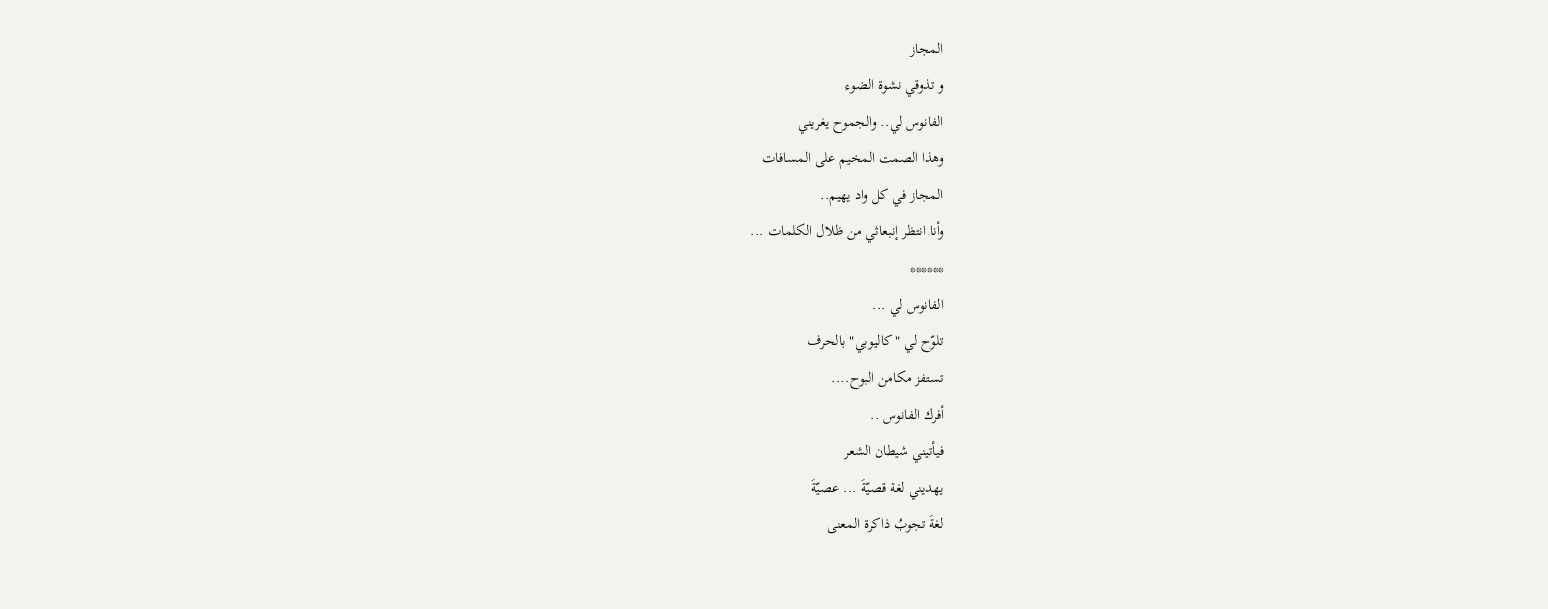المجاز
و تذوقي نشوة الضوء
الفانوس لي.. والجموح يغريني
وهذا الصمت المخيم على المسافات
المجاز في كل واد يهيم..
وأنا انتظر إنبعاثي من ظلال الكلمات ...
******
الفانوس لي ...
تلوّح لي "كاليوبي" بالحرف
تستفز مكامن البوح....
أفرك الفانوس ..
فيأتيني شيطان الشعر
يهديني لغة قصيّةَ ... عصيّةَ
لغةَ تجوبُ ذاكرة المعنى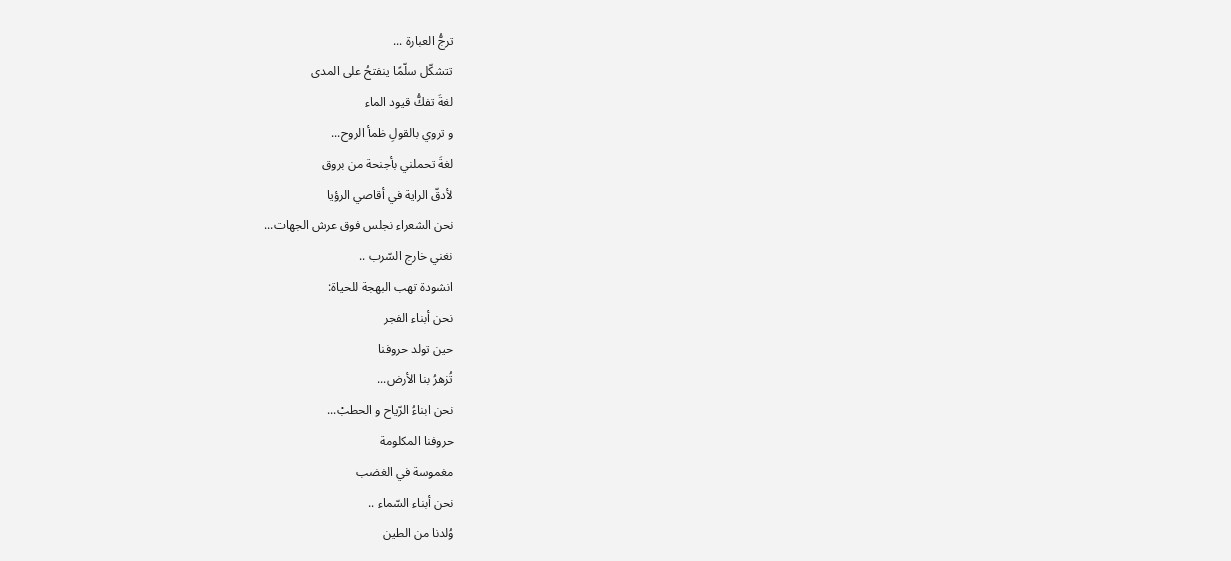ترجُّ العبارة ...
تتشكّل سلّمًا ينفتحُ على المدى
لغةَ تفكُّ قيود الماء
و تروي بالقولِ ظمأ الروح...
لغةَ تحملني بأجنحة من بروق
لأدقّ الراية في أقاصي الرؤيا
نحن الشعراء نجلس فوق عرش الجهات...
نغني خارج السّرب ..
انشودة تهب البهجة للحياة:
نحن أبناء الفجر
حين تولد حروفنا
تُزهرُ بنا الأرض...
نحن ابناءُ الرّياح و الحطبْ...
حروفنا المكلومة
مغموسة في الغضب
نحن أبناء السّماء ..
وُلدنا من الطين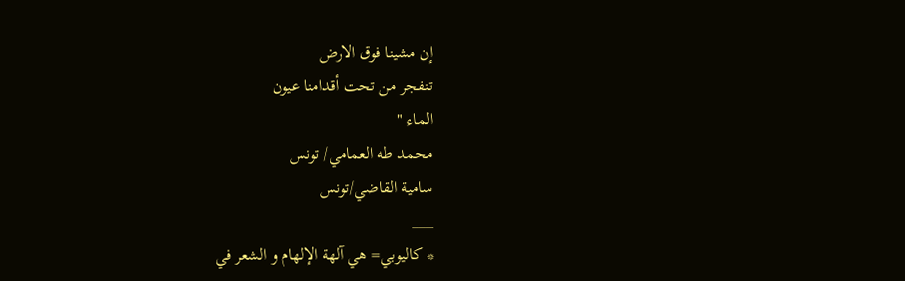إن مشينا فوق الارض
تنفجر من تحت أقدامنا عيون
الماء "
محمد طه العمامي/ تونس
سامية القاضي/تونس
___
* كاليوبي= هي آلهة الإلهام و الشعر في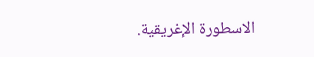الاسطورة الإغريقية.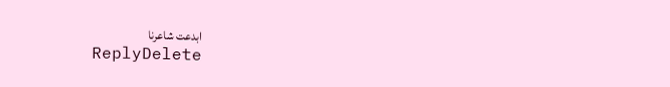ابدعت شاعرنا
ReplyDelete